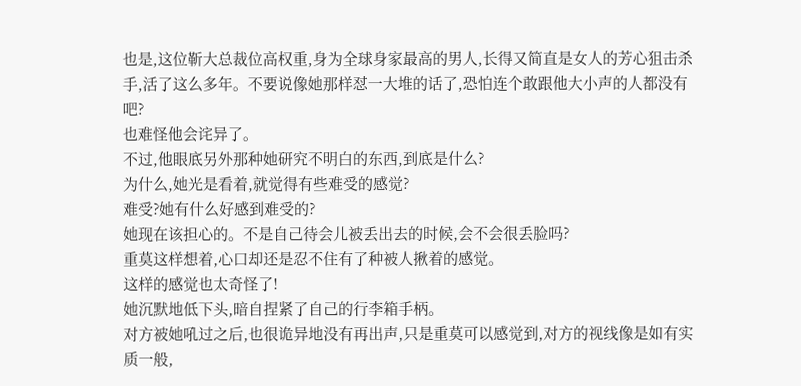也是,这位靳大总裁位高权重,身为全球身家最高的男人,长得又简直是女人的芳心狙击杀手,活了这么多年。不要说像她那样怼一大堆的话了,恐怕连个敢跟他大小声的人都没有吧?
也难怪他会诧异了。
不过,他眼底另外那种她研究不明白的东西,到底是什么?
为什么,她光是看着,就觉得有些难受的感觉?
难受?她有什么好感到难受的?
她现在该担心的。不是自己待会儿被丢出去的时候,会不会很丢脸吗?
重莫这样想着,心口却还是忍不住有了种被人揪着的感觉。
这样的感觉也太奇怪了!
她沉默地低下头,暗自捏紧了自己的行李箱手柄。
对方被她吼过之后,也很诡异地没有再出声,只是重莫可以感觉到,对方的视线像是如有实质一般,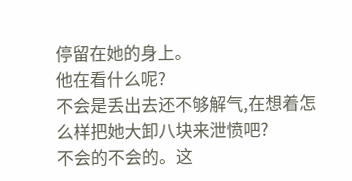停留在她的身上。
他在看什么呢?
不会是丢出去还不够解气,在想着怎么样把她大卸八块来泄愤吧?
不会的不会的。这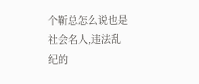个靳总怎么说也是社会名人,违法乱纪的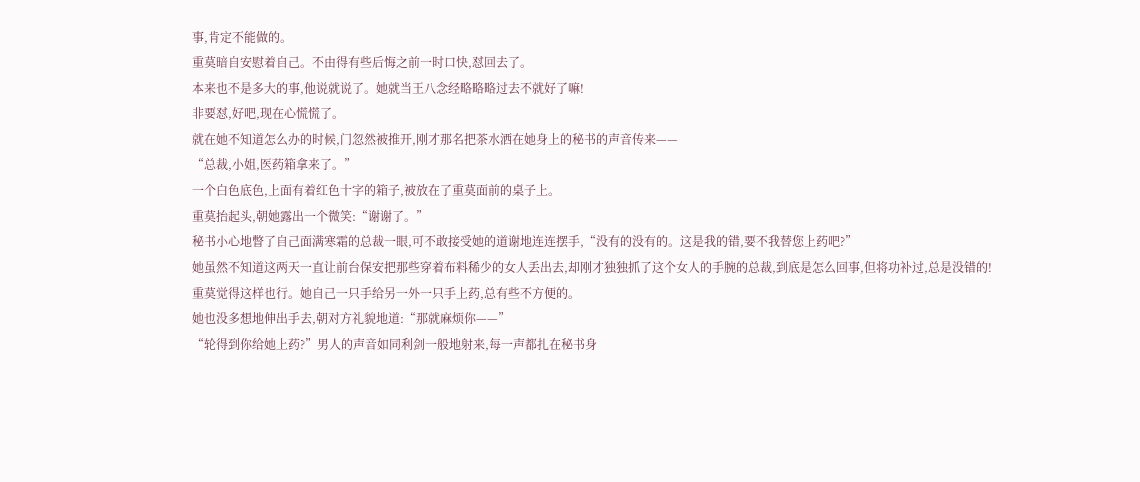事,肯定不能做的。
重莫暗自安慰着自己。不由得有些后悔之前一时口快,怼回去了。
本来也不是多大的事,他说就说了。她就当王八念经略略略过去不就好了嘛!
非要怼,好吧,现在心慌慌了。
就在她不知道怎么办的时候,门忽然被推开,刚才那名把茶水洒在她身上的秘书的声音传来——
“总裁,小姐,医药箱拿来了。”
一个白色底色,上面有着红色十字的箱子,被放在了重莫面前的桌子上。
重莫抬起头,朝她露出一个微笑:“谢谢了。”
秘书小心地瞥了自己面满寒霜的总裁一眼,可不敢接受她的道谢地连连摆手,“没有的没有的。这是我的错,要不我替您上药吧?”
她虽然不知道这两天一直让前台保安把那些穿着布料稀少的女人丢出去,却刚才独独抓了这个女人的手腕的总裁,到底是怎么回事,但将功补过,总是没错的!
重莫觉得这样也行。她自己一只手给另一外一只手上药,总有些不方便的。
她也没多想地伸出手去,朝对方礼貌地道:“那就麻烦你——”
“轮得到你给她上药?”男人的声音如同利剑一般地射来,每一声都扎在秘书身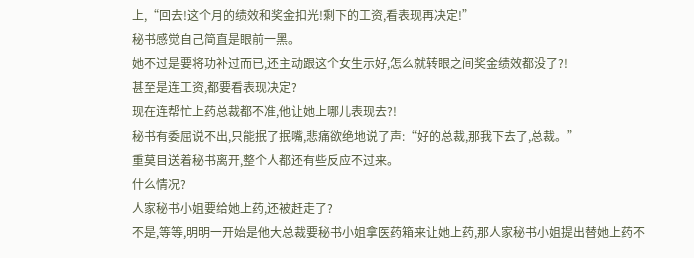上,“回去!这个月的绩效和奖金扣光!剩下的工资,看表现再决定!”
秘书感觉自己简直是眼前一黑。
她不过是要将功补过而已,还主动跟这个女生示好,怎么就转眼之间奖金绩效都没了?!
甚至是连工资,都要看表现决定?
现在连帮忙上药总裁都不准,他让她上哪儿表现去?!
秘书有委屈说不出,只能抿了抿嘴,悲痛欲绝地说了声:“好的总裁,那我下去了,总裁。”
重莫目送着秘书离开,整个人都还有些反应不过来。
什么情况?
人家秘书小姐要给她上药,还被赶走了?
不是,等等,明明一开始是他大总裁要秘书小姐拿医药箱来让她上药,那人家秘书小姐提出替她上药不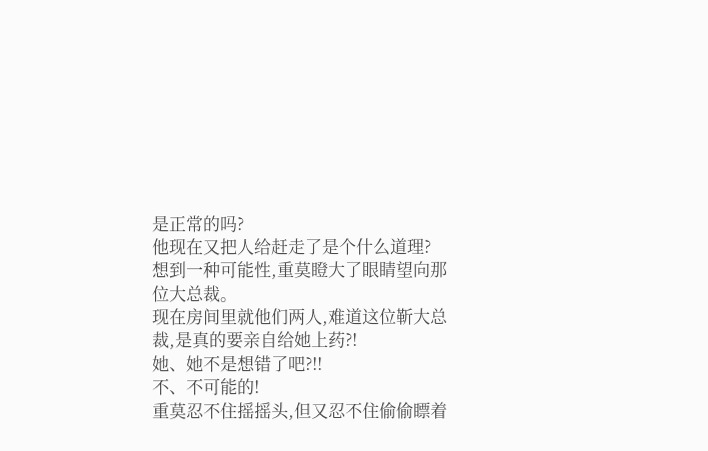是正常的吗?
他现在又把人给赶走了是个什么道理?
想到一种可能性,重莫瞪大了眼睛望向那位大总裁。
现在房间里就他们两人,难道这位靳大总裁,是真的要亲自给她上药?!
她、她不是想错了吧?!!
不、不可能的!
重莫忍不住摇摇头,但又忍不住偷偷瞟着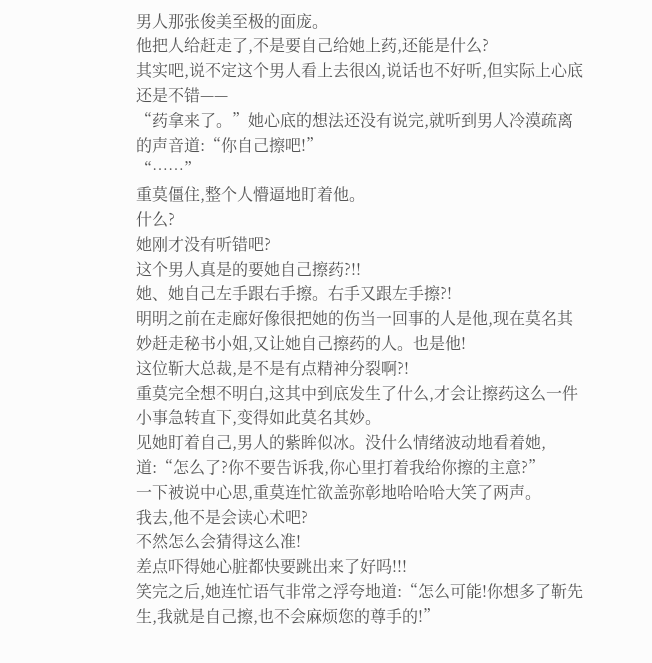男人那张俊美至极的面庞。
他把人给赶走了,不是要自己给她上药,还能是什么?
其实吧,说不定这个男人看上去很凶,说话也不好听,但实际上心底还是不错——
“药拿来了。”她心底的想法还没有说完,就听到男人冷漠疏离的声音道:“你自己擦吧!”
“……”
重莫僵住,整个人懵逼地盯着他。
什么?
她刚才没有听错吧?
这个男人真是的要她自己擦药?!!
她、她自己左手跟右手擦。右手又跟左手擦?!
明明之前在走廊好像很把她的伤当一回事的人是他,现在莫名其妙赶走秘书小姐,又让她自己擦药的人。也是他!
这位靳大总裁,是不是有点精神分裂啊?!
重莫完全想不明白,这其中到底发生了什么,才会让擦药这么一件小事急转直下,变得如此莫名其妙。
见她盯着自己,男人的紫眸似冰。没什么情绪波动地看着她,道:“怎么了?你不要告诉我,你心里打着我给你擦的主意?”
一下被说中心思,重莫连忙欲盖弥彰地哈哈哈大笑了两声。
我去,他不是会读心术吧?
不然怎么会猜得这么准!
差点吓得她心脏都快要跳出来了好吗!!!
笑完之后,她连忙语气非常之浮夸地道:“怎么可能!你想多了靳先生,我就是自己擦,也不会麻烦您的尊手的!”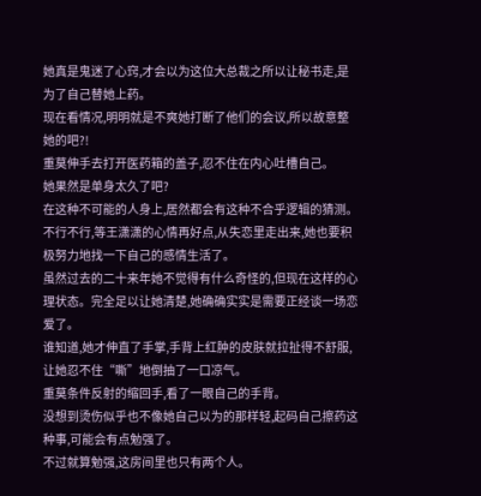她真是鬼迷了心窍,才会以为这位大总裁之所以让秘书走,是为了自己替她上药。
现在看情况,明明就是不爽她打断了他们的会议,所以故意整她的吧?!
重莫伸手去打开医药箱的盖子,忍不住在内心吐槽自己。
她果然是单身太久了吧?
在这种不可能的人身上,居然都会有这种不合乎逻辑的猜测。
不行不行,等王潇潇的心情再好点,从失恋里走出来,她也要积极努力地找一下自己的感情生活了。
虽然过去的二十来年她不觉得有什么奇怪的,但现在这样的心理状态。完全足以让她清楚,她确确实实是需要正经谈一场恋爱了。
谁知道,她才伸直了手掌,手背上红肿的皮肤就拉扯得不舒服,让她忍不住“嘶”地倒抽了一口凉气。
重莫条件反射的缩回手,看了一眼自己的手背。
没想到烫伤似乎也不像她自己以为的那样轻,起码自己擦药这种事,可能会有点勉强了。
不过就算勉强,这房间里也只有两个人。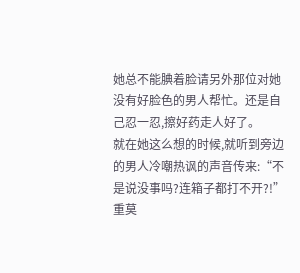她总不能腆着脸请另外那位对她没有好脸色的男人帮忙。还是自己忍一忍,擦好药走人好了。
就在她这么想的时候,就听到旁边的男人冷嘲热讽的声音传来:“不是说没事吗?连箱子都打不开?!”
重莫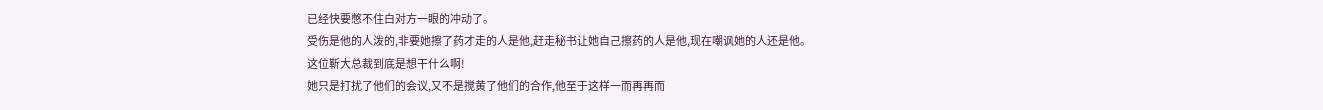已经快要憋不住白对方一眼的冲动了。
受伤是他的人泼的,非要她擦了药才走的人是他,赶走秘书让她自己擦药的人是他,现在嘲讽她的人还是他。
这位靳大总裁到底是想干什么啊!
她只是打扰了他们的会议,又不是搅黄了他们的合作,他至于这样一而再再而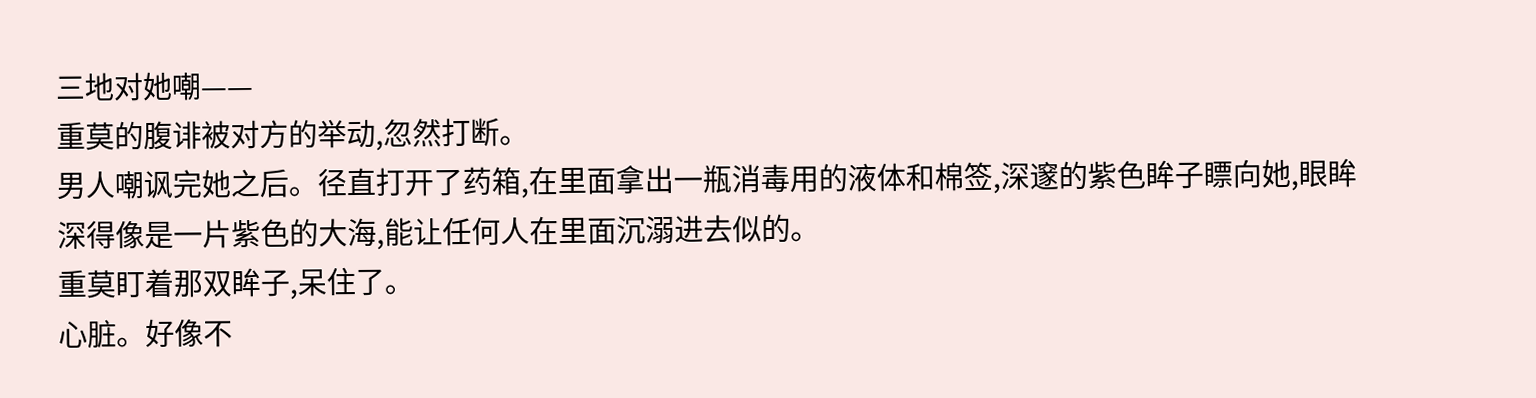三地对她嘲——
重莫的腹诽被对方的举动,忽然打断。
男人嘲讽完她之后。径直打开了药箱,在里面拿出一瓶消毒用的液体和棉签,深邃的紫色眸子瞟向她,眼眸深得像是一片紫色的大海,能让任何人在里面沉溺进去似的。
重莫盯着那双眸子,呆住了。
心脏。好像不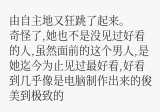由自主地又狂跳了起来。
奇怪了,她也不是没见过好看的人,虽然面前的这个男人,是她迄今为止见过最好看,好看到几乎像是电脑制作出来的俊美到极致的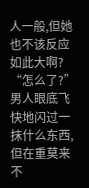人一般,但她也不该反应如此大啊?
“怎么了?”男人眼底飞快地闪过一抹什么东西,但在重莫来不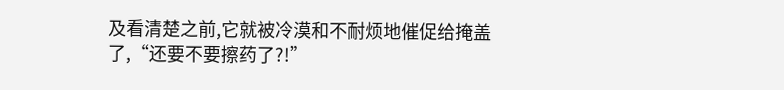及看清楚之前,它就被冷漠和不耐烦地催促给掩盖了,“还要不要擦药了?!”